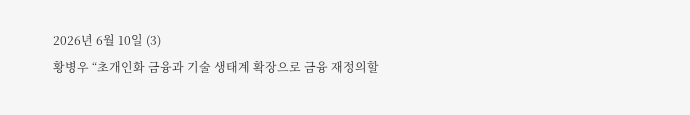2026년 6월 10일 (3)
황병우 “초개인화 금융과 기술 생태계 확장으로 금융 재정의할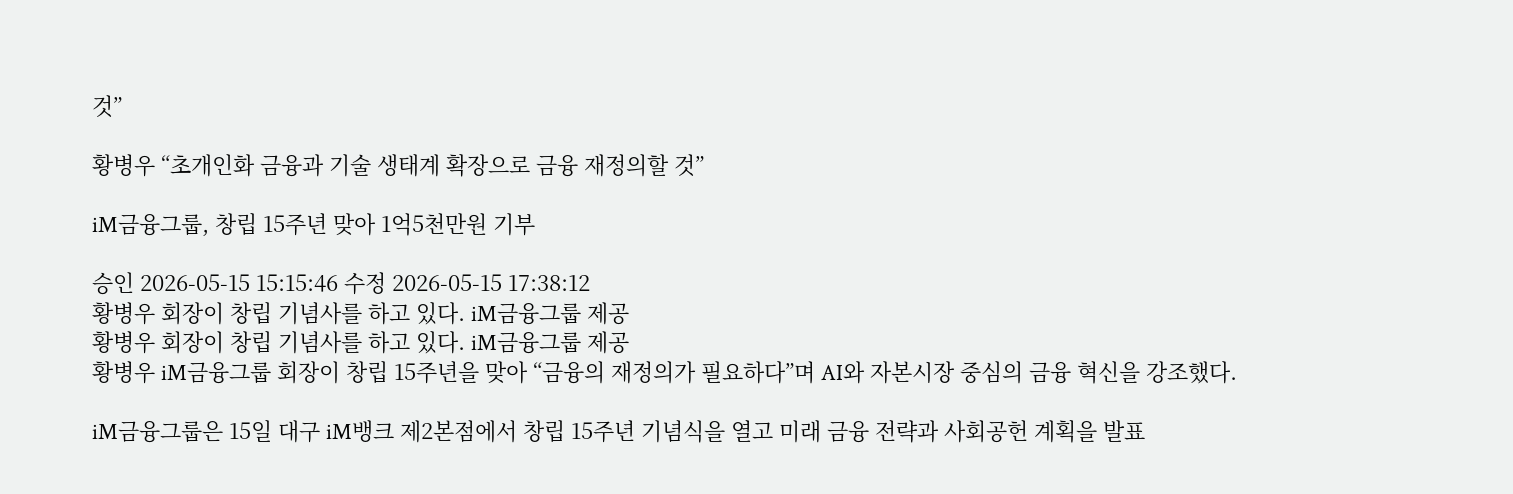것”

황병우 “초개인화 금융과 기술 생태계 확장으로 금융 재정의할 것”

iM금융그룹, 창립 15주년 맞아 1억5천만원 기부

승인 2026-05-15 15:15:46 수정 2026-05-15 17:38:12
황병우 회장이 창립 기념사를 하고 있다. iM금융그룹 제공
황병우 회장이 창립 기념사를 하고 있다. iM금융그룹 제공
황병우 iM금융그룹 회장이 창립 15주년을 맞아 “금융의 재정의가 필요하다”며 AI와 자본시장 중심의 금융 혁신을 강조했다.

iM금융그룹은 15일 대구 iM뱅크 제2본점에서 창립 15주년 기념식을 열고 미래 금융 전략과 사회공헌 계획을 발표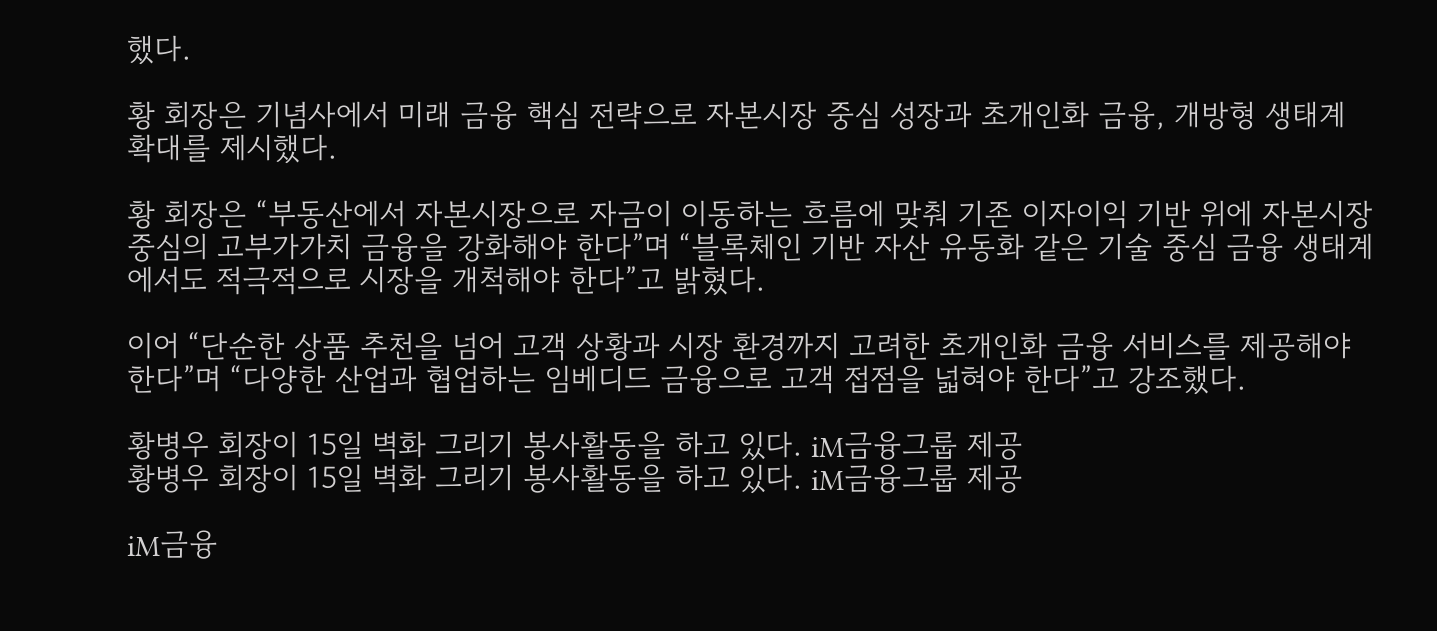했다.

황 회장은 기념사에서 미래 금융 핵심 전략으로 자본시장 중심 성장과 초개인화 금융, 개방형 생태계 확대를 제시했다.

황 회장은 “부동산에서 자본시장으로 자금이 이동하는 흐름에 맞춰 기존 이자이익 기반 위에 자본시장 중심의 고부가가치 금융을 강화해야 한다”며 “블록체인 기반 자산 유동화 같은 기술 중심 금융 생태계에서도 적극적으로 시장을 개척해야 한다”고 밝혔다.

이어 “단순한 상품 추천을 넘어 고객 상황과 시장 환경까지 고려한 초개인화 금융 서비스를 제공해야 한다”며 “다양한 산업과 협업하는 임베디드 금융으로 고객 접점을 넓혀야 한다”고 강조했다.

황병우 회장이 15일 벽화 그리기 봉사활동을 하고 있다. iM금융그룹 제공
황병우 회장이 15일 벽화 그리기 봉사활동을 하고 있다. iM금융그룹 제공

iM금융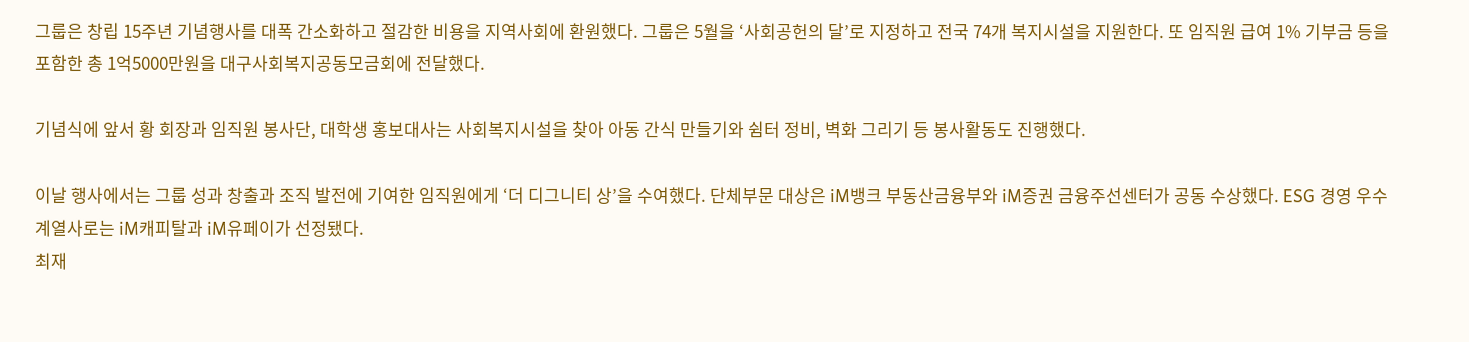그룹은 창립 15주년 기념행사를 대폭 간소화하고 절감한 비용을 지역사회에 환원했다. 그룹은 5월을 ‘사회공헌의 달’로 지정하고 전국 74개 복지시설을 지원한다. 또 임직원 급여 1% 기부금 등을 포함한 총 1억5000만원을 대구사회복지공동모금회에 전달했다.

기념식에 앞서 황 회장과 임직원 봉사단, 대학생 홍보대사는 사회복지시설을 찾아 아동 간식 만들기와 쉼터 정비, 벽화 그리기 등 봉사활동도 진행했다.

이날 행사에서는 그룹 성과 창출과 조직 발전에 기여한 임직원에게 ‘더 디그니티 상’을 수여했다. 단체부문 대상은 iM뱅크 부동산금융부와 iM증권 금융주선센터가 공동 수상했다. ESG 경영 우수 계열사로는 iM캐피탈과 iM유페이가 선정됐다.
최재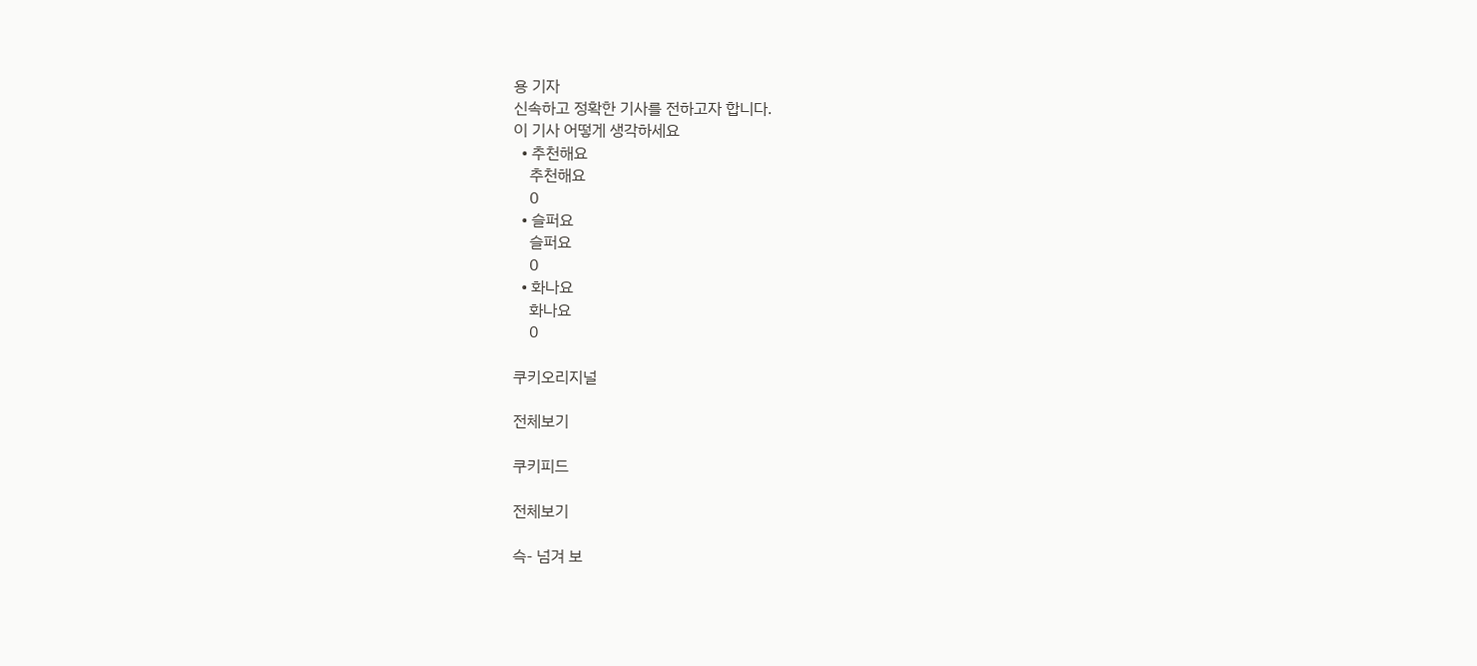용 기자
신속하고 정확한 기사를 전하고자 합니다.
이 기사 어떻게 생각하세요
  • 추천해요
    추천해요
    0
  • 슬퍼요
    슬퍼요
    0
  • 화나요
    화나요
    0

쿠키오리지널

전체보기

쿠키피드

전체보기

슥- 넘겨 보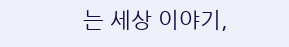는 세상 이야기,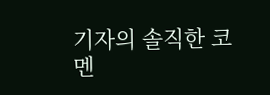기자의 솔직한 코멘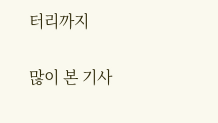터리까지

많이 본 기사